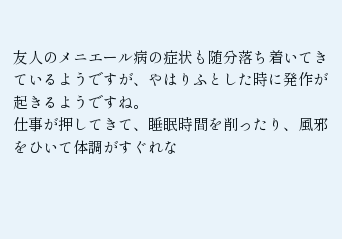友人のメニエール病の症状も随分落ち着いてきているようですが、やはりふとした時に発作が起きるようですね。
仕事が押してきて、睡眠時間を削ったり、風邪をひいて体調がすぐれな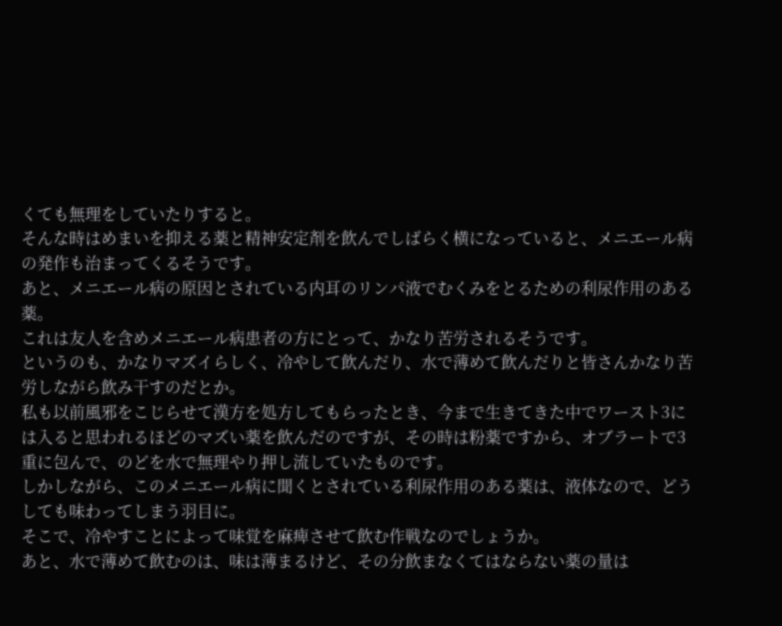くても無理をしていたりすると。
そんな時はめまいを抑える薬と精神安定剤を飲んでしばらく横になっていると、メニエール病の発作も治まってくるそうです。
あと、メニエール病の原因とされている内耳のリンパ液でむくみをとるための利尿作用のある薬。
これは友人を含めメニエール病患者の方にとって、かなり苦労されるそうです。
というのも、かなりマズイらしく、冷やして飲んだり、水で薄めて飲んだりと皆さんかなり苦労しながら飲み干すのだとか。
私も以前風邪をこじらせて漢方を処方してもらったとき、今まで生きてきた中でワースト3には入ると思われるほどのマズい薬を飲んだのですが、その時は粉薬ですから、オブラートで3重に包んで、のどを水で無理やり押し流していたものです。
しかしながら、このメニエール病に聞くとされている利尿作用のある薬は、液体なので、どうしても味わってしまう羽目に。
そこで、冷やすことによって味覚を麻痺させて飲む作戦なのでしょうか。
あと、水で薄めて飲むのは、味は薄まるけど、その分飲まなくてはならない薬の量は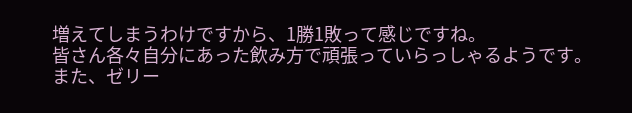増えてしまうわけですから、1勝1敗って感じですね。
皆さん各々自分にあった飲み方で頑張っていらっしゃるようです。
また、ゼリー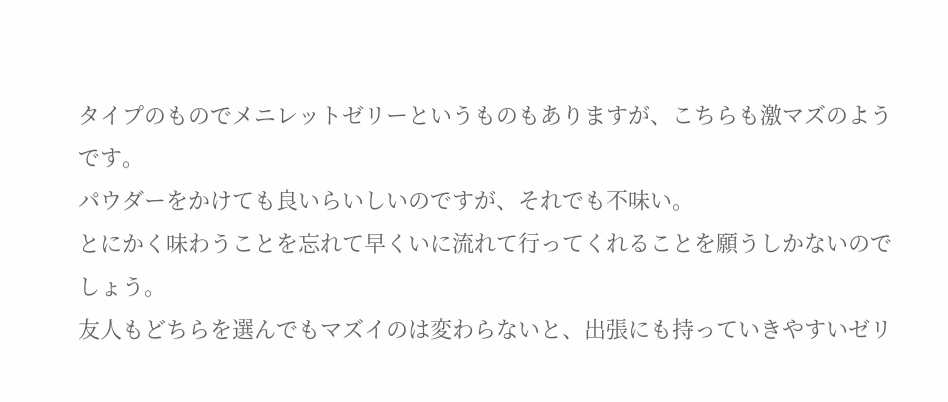タイプのものでメニレットゼリーというものもありますが、こちらも激マズのようです。
パウダーをかけても良いらいしいのですが、それでも不味い。
とにかく味わうことを忘れて早くいに流れて行ってくれることを願うしかないのでしょう。
友人もどちらを選んでもマズイのは変わらないと、出張にも持っていきやすいゼリ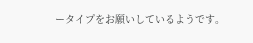ータイプをお願いしているようです。